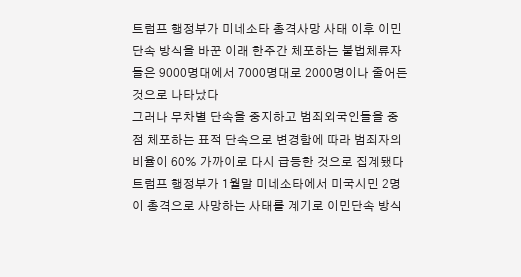트럼프 행정부가 미네소타 총격사망 사태 이후 이민단속 방식을 바꾼 이래 한주간 체포하는 불법체류자 들은 9000명대에서 7000명대로 2000명이나 줄어든 것으로 나타났다
그러나 무차별 단속을 중지하고 범죄외국인들을 중점 체포하는 표적 단속으로 변경함에 따라 범죄자의 비율이 60% 가까이로 다시 급등한 것으로 집계됐다
트럼프 행정부가 1월말 미네소타에서 미국시민 2명이 총격으로 사망하는 사태를 계기로 이민단속 방식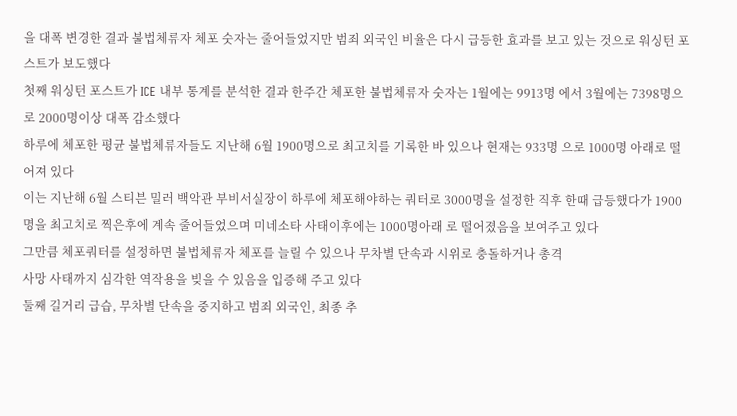을 대폭 변경한 결과 불법체류자 체포 숫자는 줄어들었지만 범죄 외국인 비율은 다시 급등한 효과를 보고 있는 것으로 워싱턴 포스트가 보도했다
첫째 워싱턴 포스트가 ICE 내부 통계를 분석한 결과 한주간 체포한 불법체류자 숫자는 1월에는 9913명 에서 3월에는 7398명으로 2000명이상 대폭 감소했다
하루에 체포한 평균 불법체류자들도 지난해 6월 1900명으로 최고치를 기록한 바 있으나 현재는 933명 으로 1000명 아래로 떨어져 있다
이는 지난해 6월 스티븐 밀러 백악관 부비서실장이 하루에 체포해야하는 쿼터로 3000명을 설정한 직후 한때 급등했다가 1900명을 최고치로 찍은후에 계속 줄어들었으며 미네소타 사태이후에는 1000명아래 로 떨어졌음을 보여주고 있다
그만큼 체포쿼터를 설정하면 불법체류자 체포를 늘릴 수 있으나 무차별 단속과 시위로 충돌하거나 총격
사망 사태까지 심각한 역작용을 빚을 수 있음을 입증해 주고 있다
둘째 길거리 급습, 무차별 단속을 중지하고 범죄 외국인, 최종 추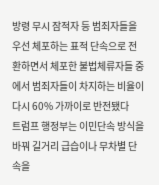방령 무시 잠적자 등 범죄자들을 우선 체포하는 표적 단속으로 전환하면서 체포한 불법체류자들 중에서 범죄자들이 차지하는 비율이 다시 60% 가까이로 반전됐다
트럼프 행정부는 이민단속 방식을 바꿔 길거리 급습이나 무차별 단속을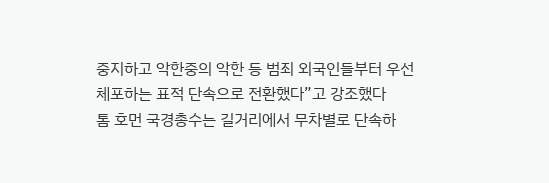중지하고 악한중의 악한 등 범죄 외국인들부터 우선 체포하는 표적 단속으로 전환했다”고 강조했다
톰 호먼 국경총수는 길거리에서 무차별로 단속하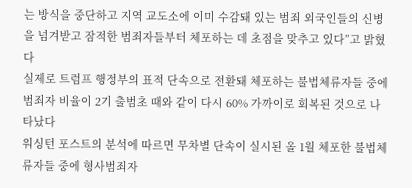는 방식을 중단하고 지역 교도소에 이미 수감돼 있는 범죄 외국인들의 신병을 넘겨받고 잠적한 범죄자들부터 체포하는 데 초점을 맞추고 있다”고 밝혔다
실제로 트럼프 행정부의 표적 단속으로 전환돼 체포하는 불법체류자들 중에 범죄자 비율이 2기 출범초 때와 같이 다시 60% 가까이로 회복된 것으로 나타났다
워싱턴 포스트의 분석에 따르면 무차별 단속이 실시된 올 1월 체포한 불법체류자들 중에 형사범죄자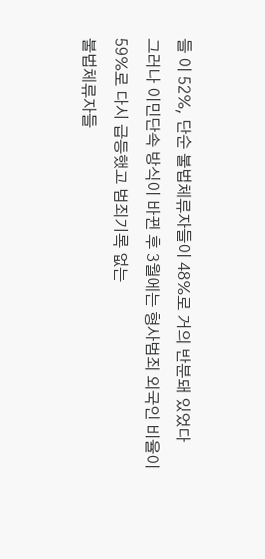들 이 52%, 단순 불법체류자들이 48%로 거의 반분돼 있었다
그러나 이민단속 방식이 바뀐 후 3월에는 형사범죄 외국인 비율이 59%로 다시 급등했고 범죄기록 없는
불법체류자들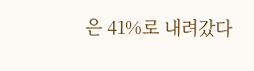은 41%로 내려갔다